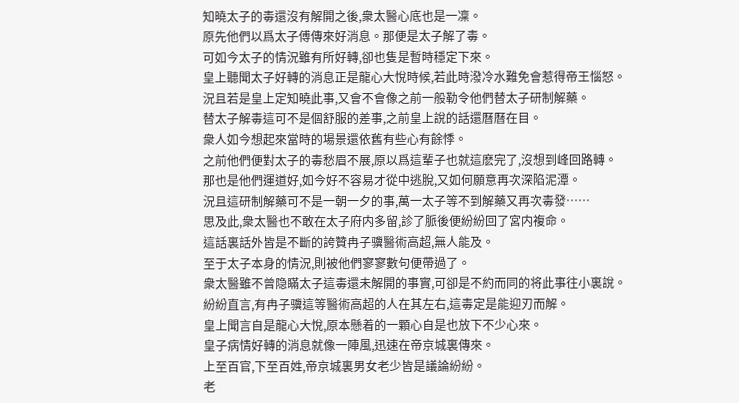知曉太子的毒還沒有解開之後,衆太醫心底也是一凜。
原先他們以爲太子傅傳來好消息。那便是太子解了毒。
可如今太子的情況雖有所好轉,卻也隻是暫時穩定下來。
皇上聽聞太子好轉的消息正是龍心大悅時候,若此時潑冷水難免會惹得帝王惱怒。
況且若是皇上定知曉此事,又會不會像之前一般勒令他們替太子研制解藥。
替太子解毒這可不是個舒服的差事,之前皇上說的話還曆曆在目。
衆人如今想起來當時的場景還依舊有些心有餘悸。
之前他們便對太子的毒愁眉不展,原以爲這輩子也就這麽完了,沒想到峰回路轉。
那也是他們運道好,如今好不容易才從中逃脫,又如何願意再次深陷泥潭。
況且這研制解藥可不是一朝一夕的事,萬一太子等不到解藥又再次毒發……
思及此,衆太醫也不敢在太子府内多留,診了脈後便紛紛回了宮内複命。
這話裏話外皆是不斷的誇贊冉子骥醫術高超,無人能及。
至于太子本身的情況,則被他們寥寥數句便帶過了。
衆太醫雖不曾隐瞞太子這毒還未解開的事實,可卻是不約而同的将此事往小裏說。
紛紛直言,有冉子骥這等醫術高超的人在其左右,這毒定是能迎刃而解。
皇上聞言自是龍心大悅,原本懸着的一顆心自是也放下不少心來。
皇子病情好轉的消息就像一陣風,迅速在帝京城裏傳來。
上至百官,下至百姓,帝京城裏男女老少皆是議論紛紛。
老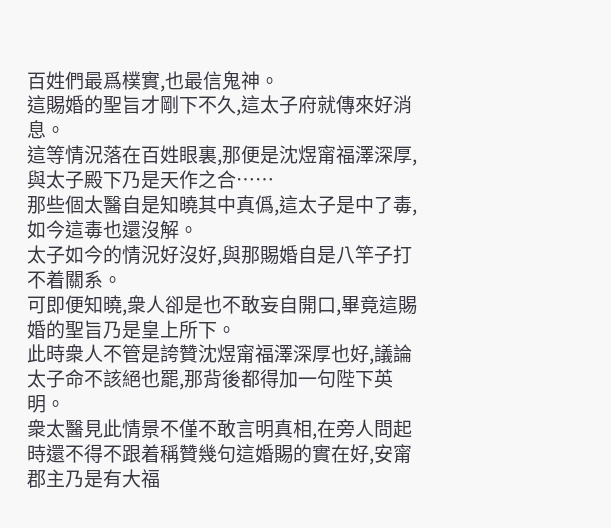百姓們最爲樸實,也最信鬼神。
這賜婚的聖旨才剛下不久,這太子府就傳來好消息。
這等情況落在百姓眼裏,那便是沈煜甯福澤深厚,與太子殿下乃是天作之合……
那些個太醫自是知曉其中真僞,這太子是中了毒,如今這毒也還沒解。
太子如今的情況好沒好,與那賜婚自是八竿子打不着關系。
可即便知曉,衆人卻是也不敢妄自開口,畢竟這賜婚的聖旨乃是皇上所下。
此時衆人不管是誇贊沈煜甯福澤深厚也好,議論太子命不該絕也罷,那背後都得加一句陛下英明。
衆太醫見此情景不僅不敢言明真相,在旁人問起時還不得不跟着稱贊幾句這婚賜的實在好,安甯郡主乃是有大福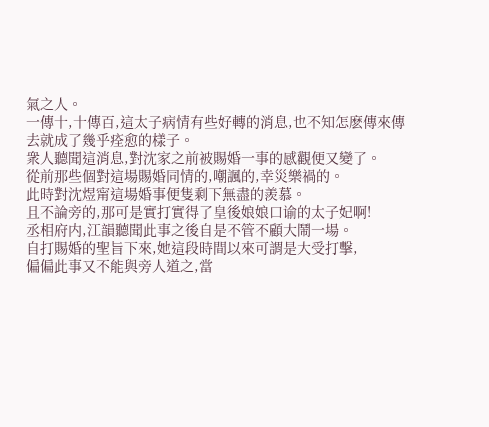氣之人。
一傳十,十傳百,這太子病情有些好轉的消息,也不知怎麽傳來傳去就成了幾乎痊愈的樣子。
衆人聽聞這消息,對沈家之前被賜婚一事的感觀便又變了。
從前那些個對這場賜婚同情的,嘲諷的,幸災樂禍的。
此時對沈煜甯這場婚事便隻剩下無盡的羨慕。
且不論旁的,那可是實打實得了皇後娘娘口谕的太子妃啊!
丞相府内,江韻聽聞此事之後自是不管不顧大鬧一場。
自打賜婚的聖旨下來,她這段時間以來可謂是大受打擊,
偏偏此事又不能與旁人道之,當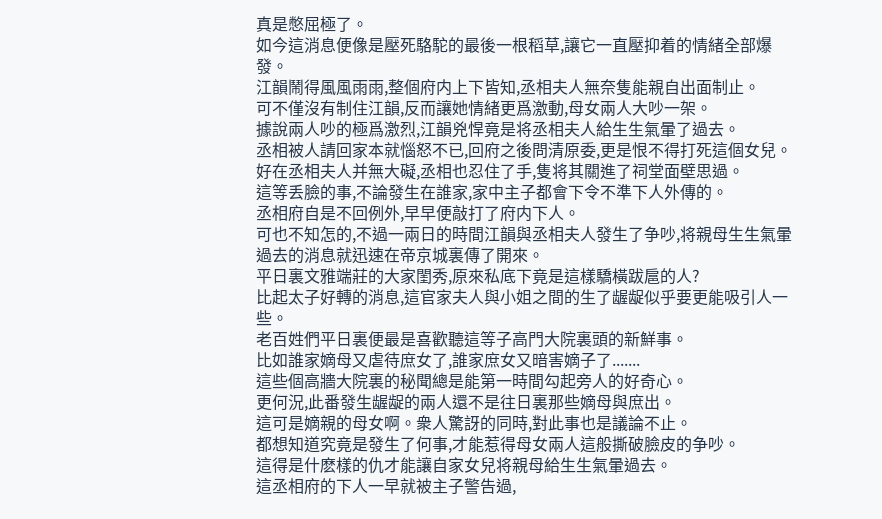真是憋屈極了。
如今這消息便像是壓死駱駝的最後一根稻草,讓它一直壓抑着的情緒全部爆發。
江韻鬧得風風雨雨,整個府内上下皆知,丞相夫人無奈隻能親自出面制止。
可不僅沒有制住江韻,反而讓她情緒更爲激動,母女兩人大吵一架。
據說兩人吵的極爲激烈,江韻兇悍竟是将丞相夫人給生生氣暈了過去。
丞相被人請回家本就惱怒不已,回府之後問清原委,更是恨不得打死這個女兒。
好在丞相夫人并無大礙,丞相也忍住了手,隻将其關進了祠堂面壁思過。
這等丢臉的事,不論發生在誰家,家中主子都會下令不準下人外傳的。
丞相府自是不回例外,早早便敲打了府内下人。
可也不知怎的,不過一兩日的時間江韻與丞相夫人發生了争吵,将親母生生氣暈過去的消息就迅速在帝京城裏傳了開來。
平日裏文雅端莊的大家閨秀,原來私底下竟是這樣驕橫跋扈的人?
比起太子好轉的消息,這官家夫人與小姐之間的生了龌龊似乎要更能吸引人一些。
老百姓們平日裏便最是喜歡聽這等子高門大院裏頭的新鮮事。
比如誰家嫡母又虐待庶女了,誰家庶女又暗害嫡子了.......
這些個高牆大院裏的秘聞總是能第一時間勾起旁人的好奇心。
更何況,此番發生龌龊的兩人還不是往日裏那些嫡母與庶出。
這可是嫡親的母女啊。衆人驚訝的同時,對此事也是議論不止。
都想知道究竟是發生了何事,才能惹得母女兩人這般撕破臉皮的争吵。
這得是什麽樣的仇才能讓自家女兒将親母給生生氣暈過去。
這丞相府的下人一早就被主子警告過,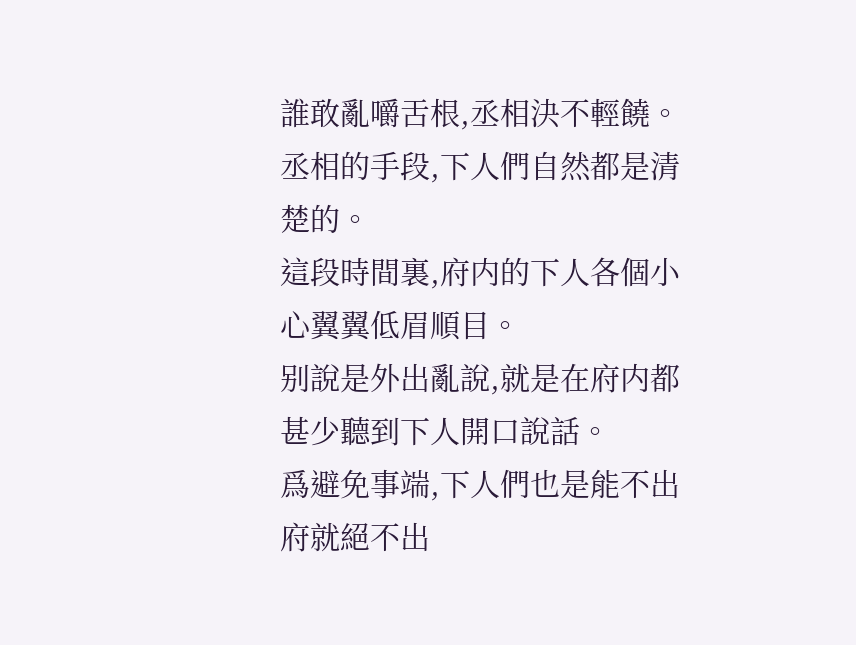誰敢亂嚼舌根,丞相決不輕饒。
丞相的手段,下人們自然都是清楚的。
這段時間裏,府内的下人各個小心翼翼低眉順目。
别說是外出亂說,就是在府内都甚少聽到下人開口說話。
爲避免事端,下人們也是能不出府就絕不出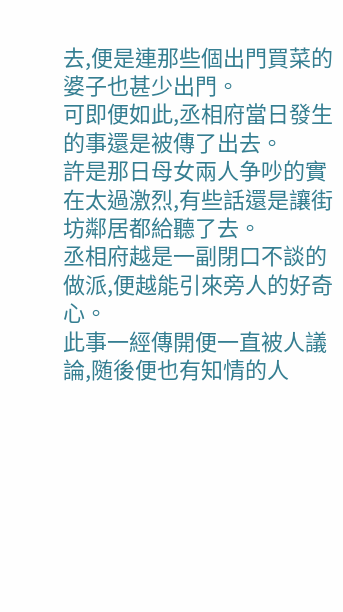去,便是連那些個出門買菜的婆子也甚少出門。
可即便如此,丞相府當日發生的事還是被傳了出去。
許是那日母女兩人争吵的實在太過激烈,有些話還是讓街坊鄰居都給聽了去。
丞相府越是一副閉口不談的做派,便越能引來旁人的好奇心。
此事一經傳開便一直被人議論,随後便也有知情的人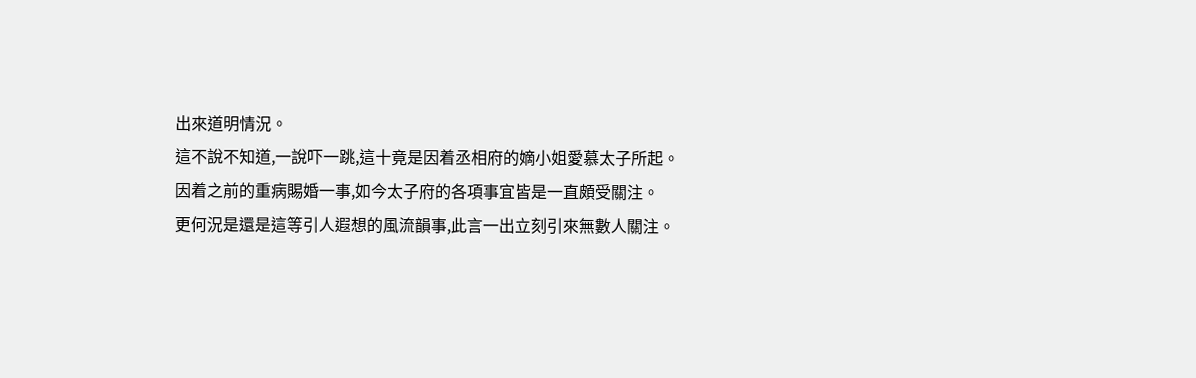出來道明情況。
這不說不知道,一說吓一跳,這十竟是因着丞相府的嫡小姐愛慕太子所起。
因着之前的重病賜婚一事,如今太子府的各項事宜皆是一直頗受關注。
更何況是還是這等引人遐想的風流韻事,此言一出立刻引來無數人關注。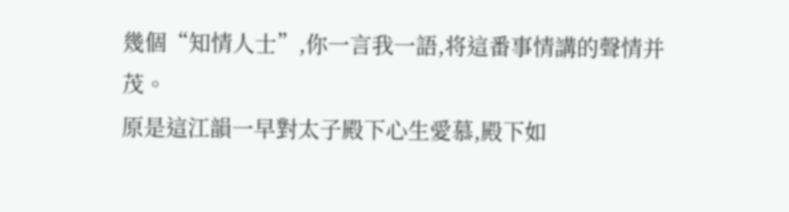幾個“知情人士”,你一言我一語,将這番事情講的聲情并茂。
原是這江韻一早對太子殿下心生愛慕,殿下如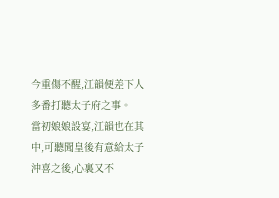今重傷不醒,江韻便差下人多番打聽太子府之事。
當初娘娘設宴,江韻也在其中,可聽聞皇後有意給太子沖喜之後,心裏又不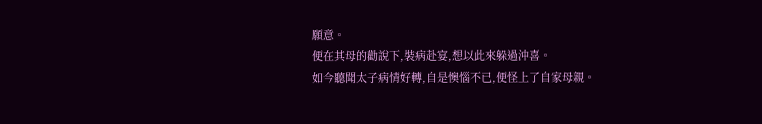願意。
便在其母的勸說下,裝病赴宴,想以此來躲過沖喜。
如今聽聞太子病情好轉,自是懊惱不已,便怪上了自家母親。